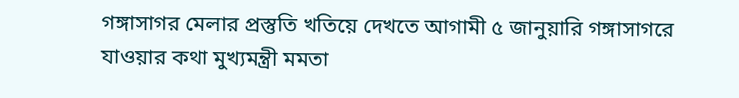গঙ্গাসাগর মেলার প্রস্তুতি খতিয়ে দেখতে আগামী ৫ জানুয়ারি গঙ্গাসাগরে যাওয়ার কথা মুখ্যমন্ত্রী মমতা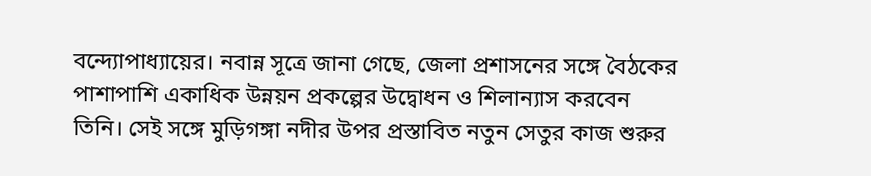বন্দ্যোপাধ্যায়ের। নবান্ন সূত্রে জানা গেছে, জেলা প্রশাসনের সঙ্গে বৈঠকের পাশাপাশি একাধিক উন্নয়ন প্রকল্পের উদ্বোধন ও শিলান্যাস করবেন তিনি। সেই সঙ্গে মুড়িগঙ্গা নদীর উপর প্রস্তাবিত নতুন সেতুর কাজ শুরুর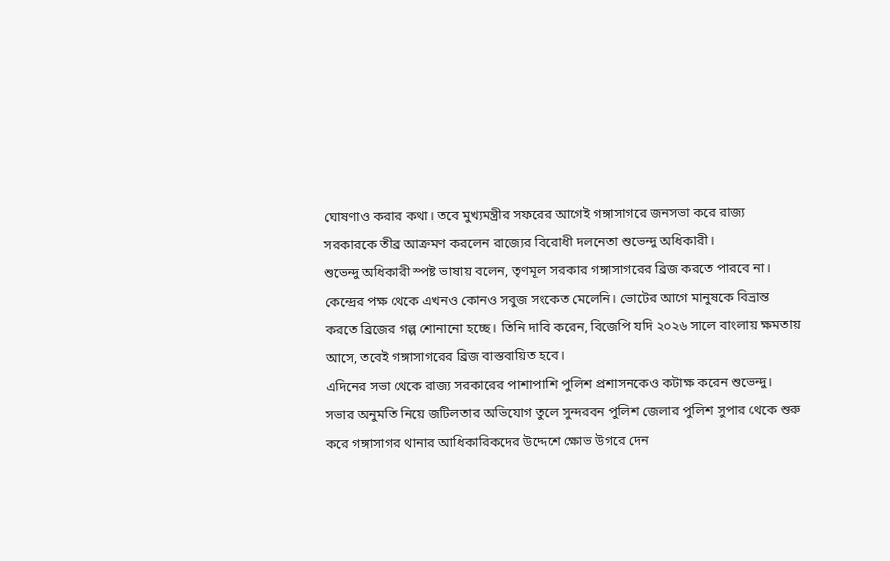ঘোষণাও করার কথা। তবে মুখ্যমন্ত্রীর সফরের আগেই গঙ্গাসাগরে জনসভা করে রাজ্য সরকারকে তীব্র আক্রমণ করলেন রাজ্যের বিরোধী দলনেতা শুভেন্দু অধিকারী।
শুভেন্দু অধিকারী স্পষ্ট ভাষায় বলেন, তৃণমূল সরকার গঙ্গাসাগরের ব্রিজ করতে পারবে না। কেন্দ্রের পক্ষ থেকে এখনও কোনও সবুজ সংকেত মেলেনি। ভোটের আগে মানুষকে বিভ্রান্ত করতে ব্রিজের গল্প শোনানো হচ্ছে। তিনি দাবি করেন, বিজেপি যদি ২০২৬ সালে বাংলায় ক্ষমতায় আসে, তবেই গঙ্গাসাগরের ব্রিজ বাস্তবায়িত হবে।
এদিনের সভা থেকে রাজ্য সরকারের পাশাপাশি পুলিশ প্রশাসনকেও কটাক্ষ করেন শুভেন্দু। সভার অনুমতি নিয়ে জটিলতার অভিযোগ তুলে সুন্দরবন পুলিশ জেলার পুলিশ সুপার থেকে শুরু করে গঙ্গাসাগর থানার আধিকারিকদের উদ্দেশে ক্ষোভ উগরে দেন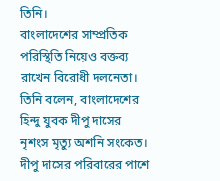তিনি।
বাংলাদেশের সাম্প্রতিক পরিস্থিতি নিয়েও বক্তব্য রাখেন বিরোধী দলনেতা। তিনি বলেন, বাংলাদেশের হিন্দু যুবক দীপু দাসের নৃশংস মৃত্যু অশনি সংকেত। দীপু দাসের পরিবারের পাশে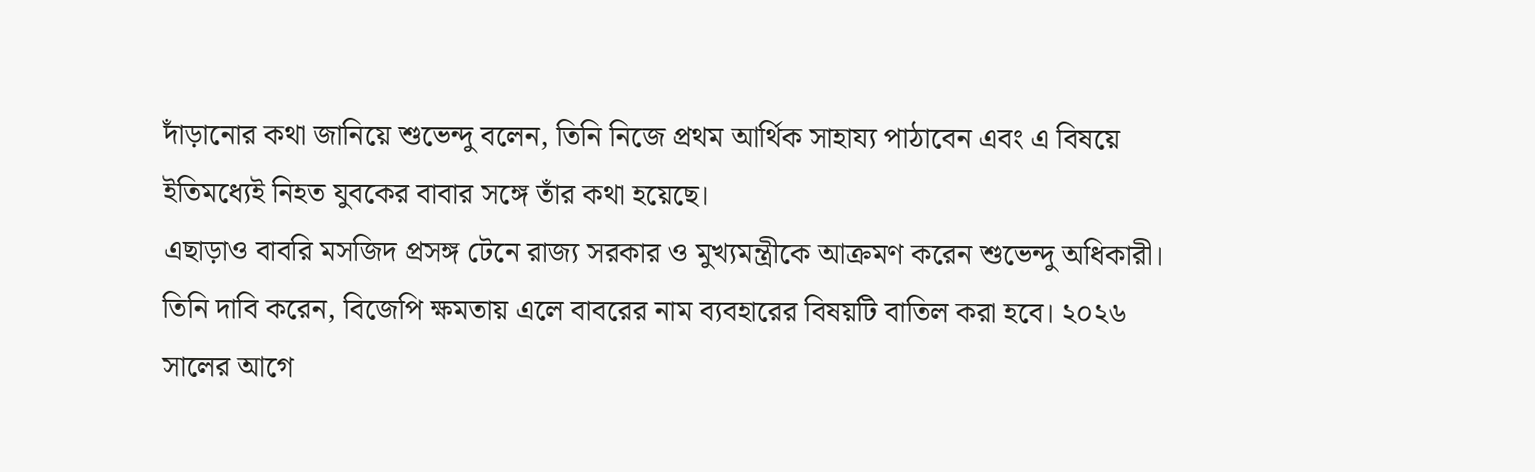দাঁড়ানোর কথা জানিয়ে শুভেন্দু বলেন, তিনি নিজে প্রথম আর্থিক সাহায্য পাঠাবেন এবং এ বিষয়ে ইতিমধ্যেই নিহত যুবকের বাবার সঙ্গে তাঁর কথা হয়েছে।
এছাড়াও বাবরি মসজিদ প্রসঙ্গ টেনে রাজ্য সরকার ও মুখ্যমন্ত্রীকে আক্রমণ করেন শুভেন্দু অধিকারী। তিনি দাবি করেন, বিজেপি ক্ষমতায় এলে বাবরের নাম ব্যবহারের বিষয়টি বাতিল করা হবে। ২০২৬ সালের আগে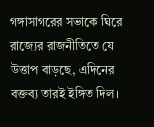গঙ্গাসাগরের সভাকে ঘিরে রাজ্যের রাজনীতিতে যে উত্তাপ বাড়ছে, এদিনের বক্তব্য তারই ইঙ্গিত দিল।